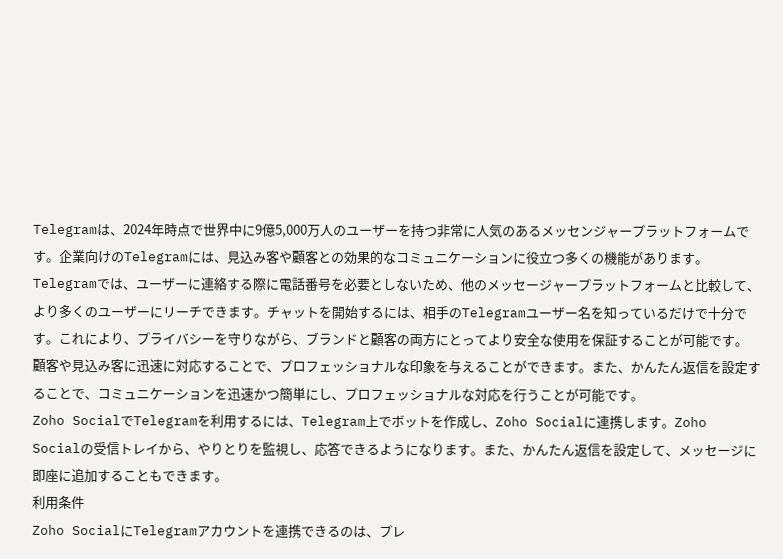Telegramは、2024年時点で世界中に9億5,000万人のユーザーを持つ非常に人気のあるメッセンジャープラットフォームです。企業向けのTelegramには、見込み客や顧客との効果的なコミュニケーションに役立つ多くの機能があります。
Telegramでは、ユーザーに連絡する際に電話番号を必要としないため、他のメッセージャープラットフォームと比較して、より多くのユーザーにリーチできます。チャットを開始するには、相手のTelegramユーザー名を知っているだけで十分です。これにより、プライバシーを守りながら、ブランドと顧客の両方にとってより安全な使用を保証することが可能です。
顧客や見込み客に迅速に対応することで、プロフェッショナルな印象を与えることができます。また、かんたん返信を設定することで、コミュニケーションを迅速かつ簡単にし、プロフェッショナルな対応を行うことが可能です。
Zoho SocialでTelegramを利用するには、Telegram上でボットを作成し、Zoho Socialに連携します。Zoho Socialの受信トレイから、やりとりを監視し、応答できるようになります。また、かんたん返信を設定して、メッセージに即座に追加することもできます。
利用条件
Zoho SocialにTelegramアカウントを連携できるのは、プレ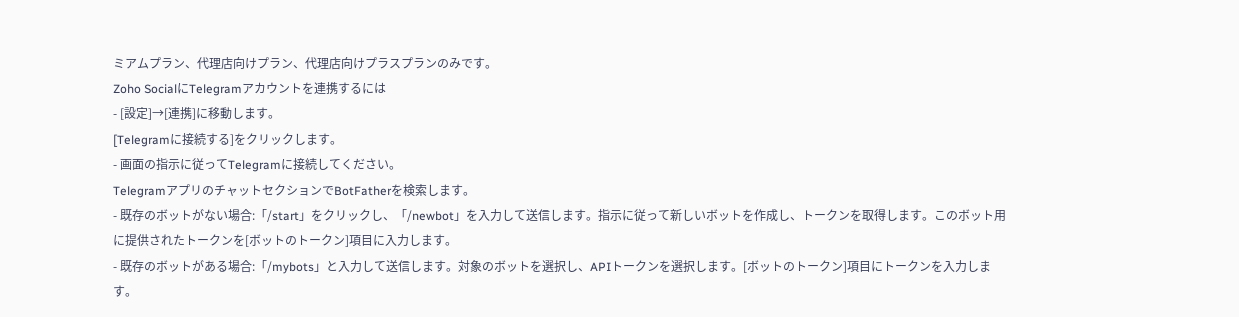ミアムプラン、代理店向けプラン、代理店向けプラスプランのみです。
Zoho SocialにTelegramアカウントを連携するには
- [設定]→[連携]に移動します。
[Telegramに接続する]をクリックします。
- 画面の指示に従ってTelegramに接続してください。
TelegramアプリのチャットセクションでBotFatherを検索します。
- 既存のボットがない場合:「/start」をクリックし、「/newbot」を入力して送信します。指示に従って新しいボットを作成し、トークンを取得します。このボット用に提供されたトークンを[ボットのトークン]項目に入力します。
- 既存のボットがある場合:「/mybots」と入力して送信します。対象のボットを選択し、APIトークンを選択します。[ボットのトークン]項目にトークンを入力します。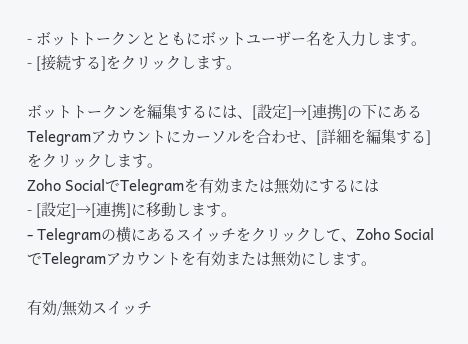- ボットトークンとともにボットユーザー名を入力します。
- [接続する]をクリックします。

ボットトークンを編集するには、[設定]→[連携]の下にあるTelegramアカウントにカーソルを合わせ、[詳細を編集する]をクリックします。
Zoho SocialでTelegramを有効または無効にするには
- [設定]→[連携]に移動します。
- Telegramの横にあるスイッチをクリックして、Zoho SocialでTelegramアカウントを有効または無効にします。

有効/無効スイッチ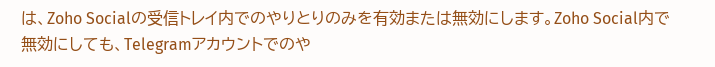は、Zoho Socialの受信トレイ内でのやりとりのみを有効または無効にします。Zoho Social内で無効にしても、Telegramアカウントでのや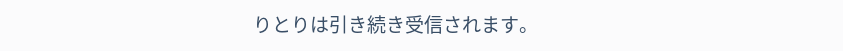りとりは引き続き受信されます。